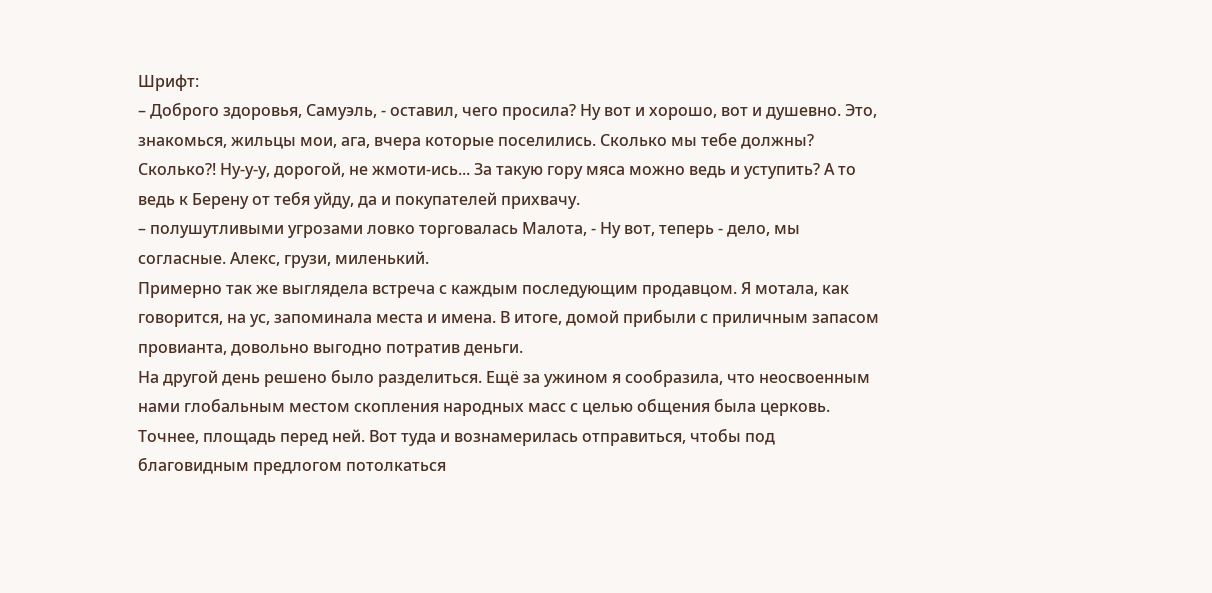Шрифт:
– Доброго здоровья, Самуэль, - оставил, чего просила? Ну вот и хорошо, вот и душевно. Это, знакомься, жильцы мои, ага, вчера которые поселились. Сколько мы тебе должны? Сколько?! Ну-у-у, дорогой, не жмоти-ись... За такую гору мяса можно ведь и уступить? А то ведь к Берену от тебя уйду, да и покупателей прихвачу.
– полушутливыми угрозами ловко торговалась Малота, - Ну вот, теперь - дело, мы согласные. Алекс, грузи, миленький.
Примерно так же выглядела встреча с каждым последующим продавцом. Я мотала, как говорится, на ус, запоминала места и имена. В итоге, домой прибыли с приличным запасом провианта, довольно выгодно потратив деньги.
На другой день решено было разделиться. Ещё за ужином я сообразила, что неосвоенным нами глобальным местом скопления народных масс с целью общения была церковь. Точнее, площадь перед ней. Вот туда и вознамерилась отправиться, чтобы под благовидным предлогом потолкаться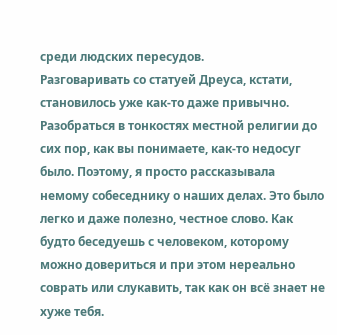среди людских пересудов.
Разговаривать со статуей Дреуса, кстати, становилось уже как-то даже привычно. Разобраться в тонкостях местной религии до сих пор, как вы понимаете, как-то недосуг было. Поэтому, я просто рассказывала немому собеседнику о наших делах. Это было легко и даже полезно, честное слово. Как будто беседуешь с человеком, которому можно довериться и при этом нереально соврать или слукавить, так как он всё знает не хуже тебя.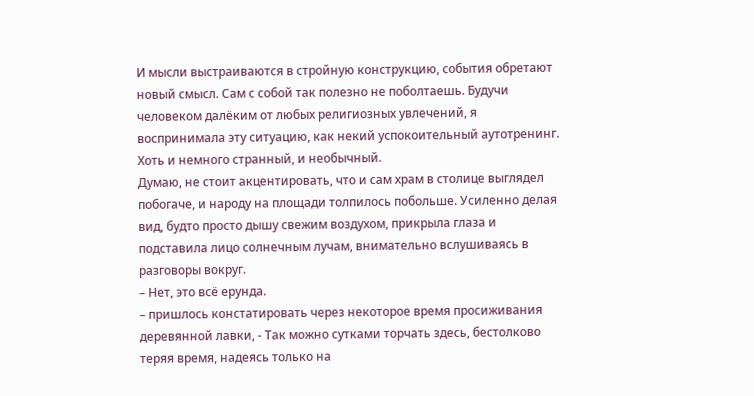И мысли выстраиваются в стройную конструкцию, события обретают новый смысл. Сам с собой так полезно не поболтаешь. Будучи человеком далёким от любых религиозных увлечений, я воспринимала эту ситуацию, как некий успокоительный аутотренинг. Хоть и немного странный, и необычный.
Думаю, не стоит акцентировать, что и сам храм в столице выглядел побогаче, и народу на площади толпилось побольше. Усиленно делая вид, будто просто дышу свежим воздухом, прикрыла глаза и подставила лицо солнечным лучам, внимательно вслушиваясь в разговоры вокруг.
– Нет, это всё ерунда.
– пришлось констатировать через некоторое время просиживания деревянной лавки, - Так можно сутками торчать здесь, бестолково теряя время, надеясь только на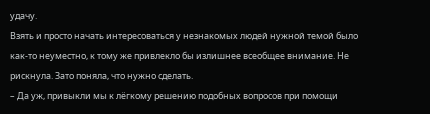удачу.
Взять и просто начать интересоваться у незнакомых людей нужной темой было как-то неуместно, к тому же привлекло бы излишнее всеобщее внимание. Не рискнула. Зато поняла, что нужно сделать.
– Да уж, привыкли мы к лёгкому решению подобных вопросов при помощи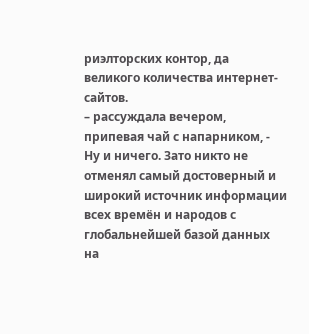риэлторских контор, да великого количества интернет-сайтов.
– рассуждала вечером, припевая чай с напарником, - Ну и ничего. Зато никто не отменял самый достоверный и широкий источник информации всех времён и народов с глобальнейшей базой данных на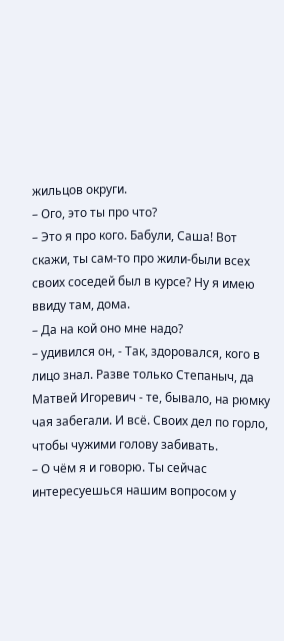жильцов округи.
– Ого, это ты про что?
– Это я про кого. Бабули, Саша! Вот скажи, ты сам-то про жили-были всех своих соседей был в курсе? Ну я имею ввиду там, дома.
– Да на кой оно мне надо?
– удивился он, - Так, здоровался, кого в лицо знал. Разве только Степаныч, да Матвей Игоревич - те, бывало, на рюмку чая забегали. И всё. Своих дел по горло, чтобы чужими голову забивать.
– О чём я и говорю. Ты сейчас интересуешься нашим вопросом у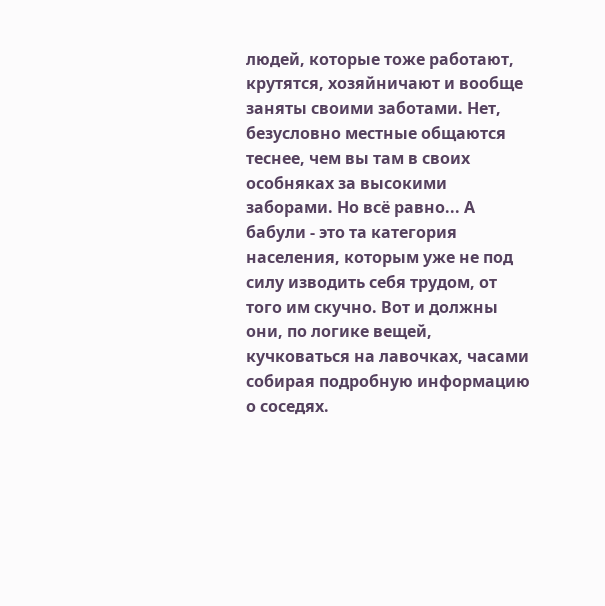людей, которые тоже работают, крутятся, хозяйничают и вообще заняты своими заботами. Нет, безусловно местные общаются теснее, чем вы там в своих особняках за высокими заборами. Но всё равно... А бабули - это та категория населения, которым уже не под силу изводить себя трудом, от того им скучно. Вот и должны они, по логике вещей, кучковаться на лавочках, часами собирая подробную информацию о соседях.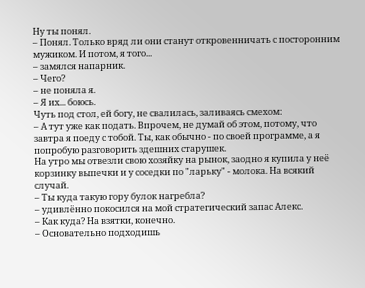Ну ты понял.
– Понял. Только вряд ли они станут откровенничать с посторонним мужиком. И потом, я того...
– замялся напарник.
– Чего?
– не поняла я.
– Я их... боюсь.
Чуть под стол, ей богу, не свалилась, заливаясь смехом:
– А тут уже как подать. Впрочем, не думай об этом, потому, что завтра я поеду с тобой. Ты, как обычно - по своей программе, а я попробую разговорить здешних старушек.
На утро мы отвезли свою хозяйку на рынок, заодно я купила у неё корзинку выпечки и у соседки по "ларьку" - молока. На всякий случай.
– Ты куда такую гору булок нагребла?
– удивлённо покосился на мой стратегический запас Алекс.
– Как куда? На взятки, конечно.
– Основательно подходишь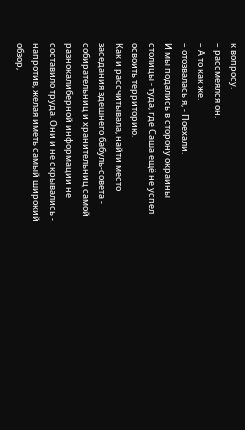к вопросу.
– рассмеялся он.
– А то как же.
– отозвалась я, - Поехали.
И мы подались в сторону окраины столицы - туда, где Саша ещё не успел освоить территорию.
Как и рассчитывала, найти место заседания здешнего бабуль-совета - собирательниц и хранительниц самой разнокалиберной информации не составило труда. Они и не скрывались - напротив, желая иметь самый широкий обзор,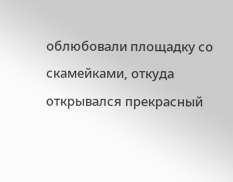облюбовали площадку со скамейками, откуда открывался прекрасный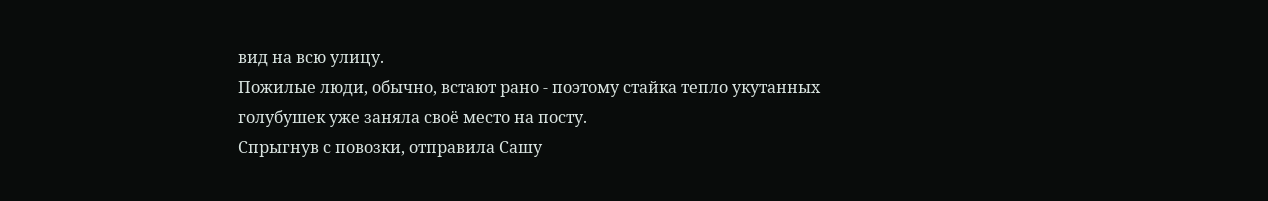вид на всю улицу.
Пожилые люди, обычно, встают рано - поэтому стайка тепло укутанных голубушек уже заняла своё место на посту.
Спрыгнув с повозки, отправила Сашу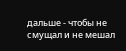дальше - чтобы не смущал и не мешал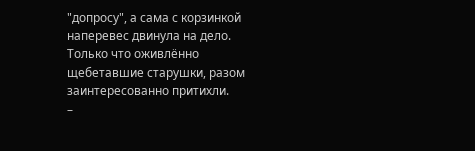"допросу", а сама с корзинкой наперевес двинула на дело. Только что оживлённо щебетавшие старушки, разом заинтересованно притихли.
–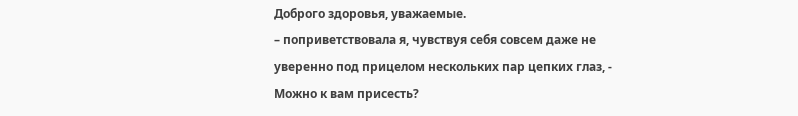Доброго здоровья, уважаемые.
– поприветствовала я, чувствуя себя совсем даже не уверенно под прицелом нескольких пар цепких глаз, - Можно к вам присесть?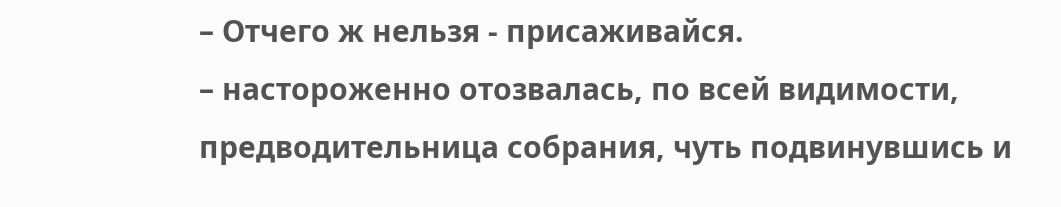– Отчего ж нельзя - присаживайся.
– настороженно отозвалась, по всей видимости, предводительница собрания, чуть подвинувшись и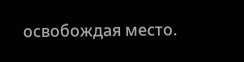освобождая место.